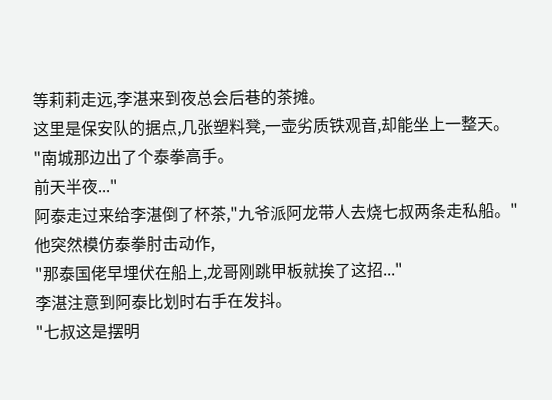等莉莉走远,李湛来到夜总会后巷的茶摊。
这里是保安队的据点,几张塑料凳,一壶劣质铁观音,却能坐上一整天。
"南城那边出了个泰拳高手。
前天半夜..."
阿泰走过来给李湛倒了杯茶,"九爷派阿龙带人去烧七叔两条走私船。"
他突然模仿泰拳肘击动作,
"那泰国佬早埋伏在船上,龙哥刚跳甲板就挨了这招..."
李湛注意到阿泰比划时右手在发抖。
"七叔这是摆明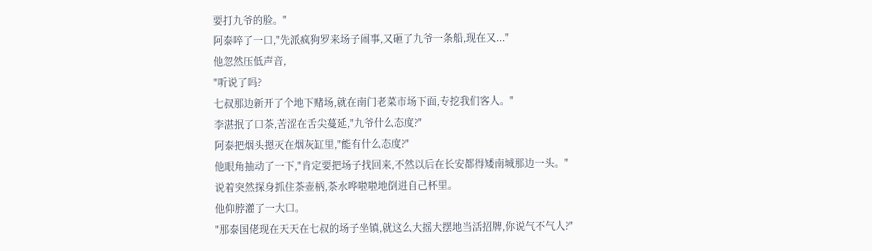要打九爷的脸。"
阿泰啐了一口,"先派疯狗罗来场子闹事,又砸了九爷一条船,现在又..."
他忽然压低声音,
"听说了吗?
七叔那边新开了个地下赌场,就在南门老菜市场下面,专挖我们客人。"
李湛抿了口茶,苦涩在舌尖蔓延,"九爷什么态度?"
阿泰把烟头摁灭在烟灰缸里,"能有什么态度?"
他眼角抽动了一下,"肯定要把场子找回来,不然以后在长安都得矮南城那边一头。"
说着突然探身抓住茶壶柄,茶水哗啦啦地倒进自己杯里。
他仰脖灌了一大口。
"那泰国佬现在天天在七叔的场子坐镇,就这么大摇大摆地当活招牌,你说气不气人?"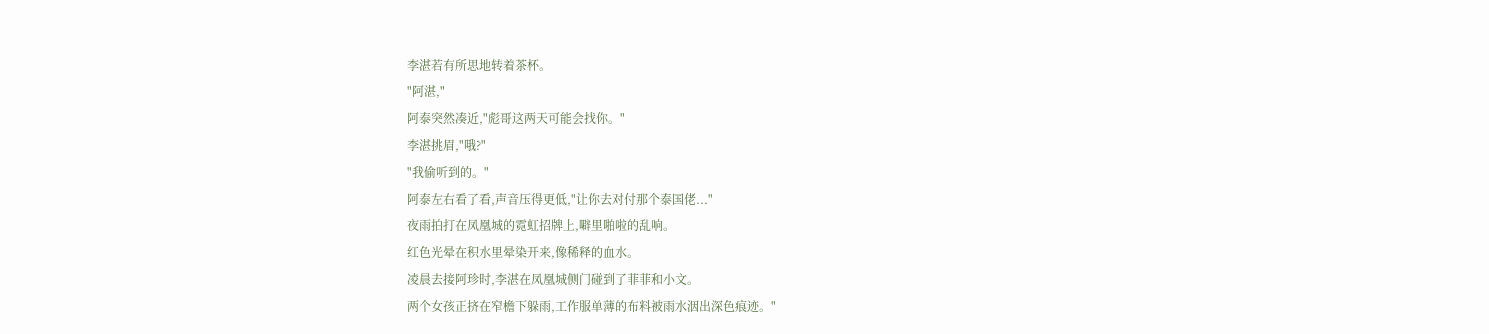李湛若有所思地转着茶杯。
"阿湛,"
阿泰突然凑近,"彪哥这两天可能会找你。"
李湛挑眉,"哦?"
"我偷听到的。"
阿泰左右看了看,声音压得更低,"让你去对付那个泰国佬..."
夜雨拍打在凤凰城的霓虹招牌上,噼里啪啦的乱响。
红色光晕在积水里晕染开来,像稀释的血水。
凌晨去接阿珍时,李湛在凤凰城侧门碰到了菲菲和小文。
两个女孩正挤在窄檐下躲雨,工作服单薄的布料被雨水洇出深色痕迹。"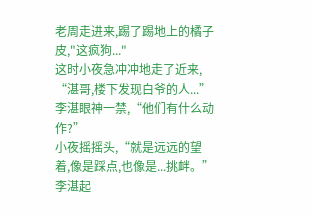老周走进来,踢了踢地上的橘子皮,"这疯狗..."
这时小夜急冲冲地走了近来,
“湛哥,楼下发现白爷的人...”
李湛眼神一禁,“他们有什么动作?”
小夜摇摇头,“就是远远的望着,像是踩点,也像是...挑衅。”
李湛起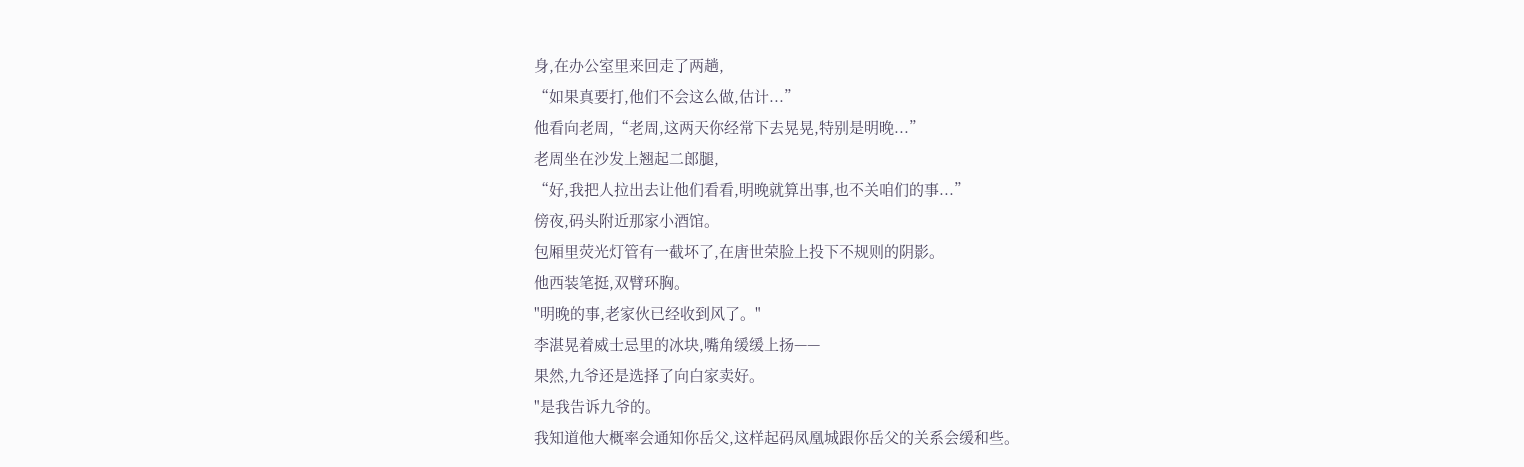身,在办公室里来回走了两趟,
“如果真要打,他们不会这么做,估计...”
他看向老周,“老周,这两天你经常下去晃晃,特别是明晚...”
老周坐在沙发上翘起二郎腿,
“好,我把人拉出去让他们看看,明晚就算出事,也不关咱们的事...”
傍夜,码头附近那家小酒馆。
包厢里荧光灯管有一截坏了,在唐世荣脸上投下不规则的阴影。
他西装笔挺,双臂环胸。
"明晚的事,老家伙已经收到风了。"
李湛晃着威士忌里的冰块,嘴角缓缓上扬——
果然,九爷还是选择了向白家卖好。
"是我告诉九爷的。
我知道他大概率会通知你岳父,这样起码凤凰城跟你岳父的关系会缓和些。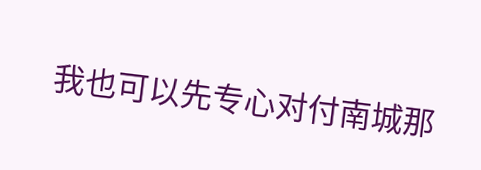我也可以先专心对付南城那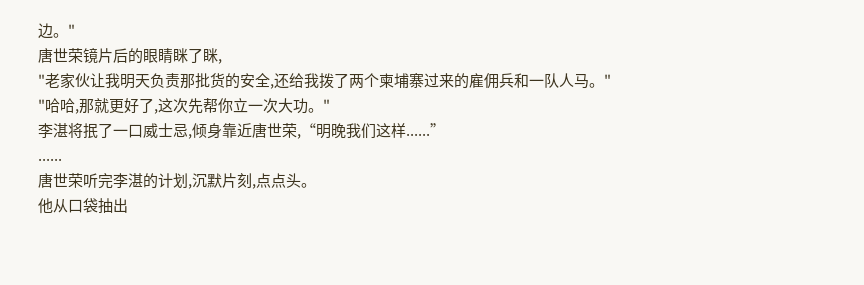边。"
唐世荣镜片后的眼睛眯了眯,
"老家伙让我明天负责那批货的安全,还给我拨了两个柬埔寨过来的雇佣兵和一队人马。"
"哈哈,那就更好了,这次先帮你立一次大功。"
李湛将抿了一口威士忌,倾身靠近唐世荣,“明晚我们这样......”
......
唐世荣听完李湛的计划,沉默片刻,点点头。
他从口袋抽出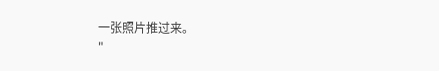一张照片推过来。
"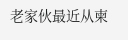老家伙最近从柬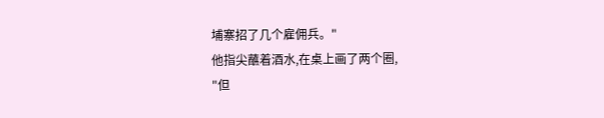埔寨招了几个雇佣兵。"
他指尖蘸着酒水,在桌上画了两个圈,
"但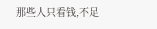那些人只看钱,不足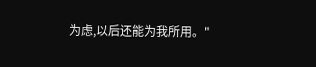为虑,以后还能为我所用。"